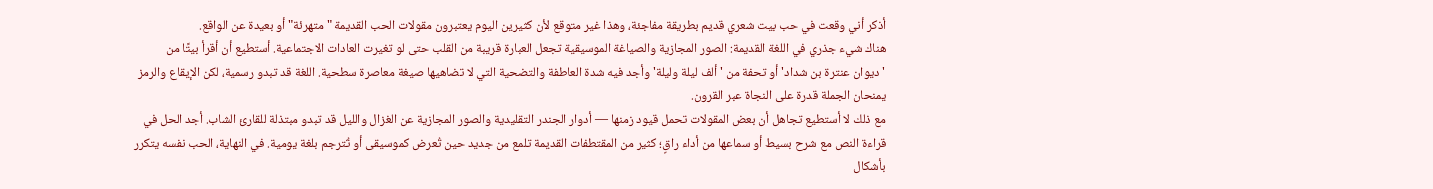أذكر أني وقعت في حب بيت شعري قديم بطريقة مفاجئة، وهذا غير متوقع لأن كثيرين اليوم يعتبرون مقولات الحب القديمة "متهرئة" أو بعيدة عن الواقع.
هناك شيء جذري في اللغة القديمة: الصور المجازية والصياغة الموسيقية تجعل العبارة قريبة من القلب حتى لو تغيرت العادات الاجتماعية. أستطيع أن أقرأ بيتًا من 'ديوان عنترة بن شداد' أو تحفة من 'ألف ليلة وليلة' وأجد فيه شدة العاطفة والتضحية التي لا تضاهيها صيغة معاصرة سطحية. اللغة قد تبدو رسمية، لكن الإيقاع والرمز يمنحان الجملة قدرة على النجاة عبر القرون.
مع ذلك لا أستطيع تجاهل أن بعض المقولات تحمل قيود زمنها — أدوار الجندر التقليدية والصور المجازية عن الغزال والليل قد تبدو مبتذلة للقارئ الشاب. أجد الحل في قراءة النص مع شرح بسيط أو سماعها من أداء راقٍ؛ كثير من المقتطفات القديمة تلمع من جديد حين تُعرض كموسيقى أو تُترجم بلغة يومية. في النهاية، الحب نفسه يتكرر بأشكال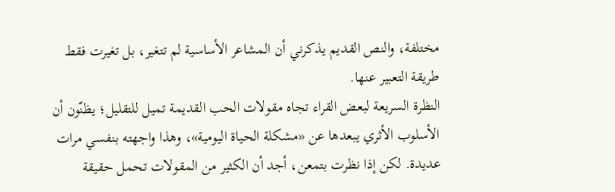مختلفة، والنص القديم يذكرني أن المشاعر الأساسية لم تتغير، بل تغيرت فقط طريقة التعبير عنها.
النظرة السريعة لبعض القراء تجاه مقولات الحب القديمة تميل للتقليل؛ يظنّون أن الأسلوب الأثري يبعدها عن «مشكلة الحياة اليومية»، وهذا واجهته بنفسي مرات عديدة. لكن إذا نظرت بتمعن، أجد أن الكثير من المقولات تحمل حقيقة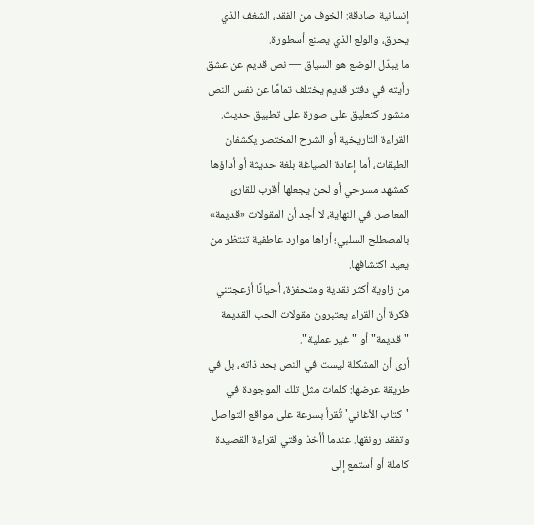إنسانية صادقة: الخوف من الفقد، الشغف الذي يحرق، والولع الذي يصنع أسطورة.
ما يبدّل الوضع هو السياق — نص قديم عن عشق رأيته في دفتر قديم يختلف تمامًا عن نفس النص منشور كتعليق على صورة على تطبيق حديث. القراءة التاريخية أو الشرح المختصر يكشفان الطبقات، أما إعادة الصياغة بلغة حديثة أو أداؤها كمشهد مسرحي أو لحن يجعلها أقرب للقارئ المعاصر. في النهاية، لا أجد أن المقولات «قديمة» بالمصطلح السلبي؛ أراها موارد عاطفية تنتظر من يعيد اكتشافها.
من زاوية أكثر نقدية ومتحفزة، أحيانًا أزعجتني فكرة أن القراء يعتبرون مقولات الحب القديمة "قديمة" أو "غير عملية".
أرى أن المشكلة ليست في النص بحد ذاته، بل في طريقة عرضها: كلمات مثل تلك الموجودة في 'كتاب الأغاني' تُقرأ بسرعة على مواقع التواصل وتفقد رونقها. عندما أأخذ وقتي لقراءة القصيدة كاملة أو أستمع إلى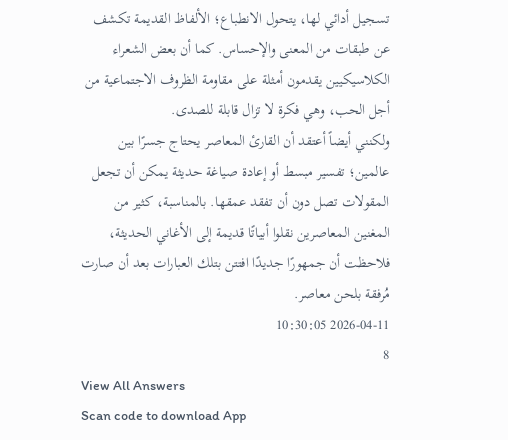تسجيل أدائي لها، يتحول الانطباع؛ الألفاظ القديمة تكشف عن طبقات من المعنى والإحساس. كما أن بعض الشعراء الكلاسيكيين يقدمون أمثلة على مقاومة الظروف الاجتماعية من أجل الحب، وهي فكرة لا تزال قابلة للصدى.
ولكنني أيضاً أعتقد أن القارئ المعاصر يحتاج جسرًا بين عالمين؛ تفسير مبسط أو إعادة صياغة حديثة يمكن أن تجعل المقولات تصل دون أن تفقد عمقها. بالمناسبة، كثير من المغنين المعاصرين نقلوا أبياتًا قديمة إلى الأغاني الحديثة، فلاحظت أن جمهورًا جديدًا افتتن بتلك العبارات بعد أن صارت مُرفقة بلحن معاصر.
2026-04-11 10:30:05
8
View All Answers
Scan code to download App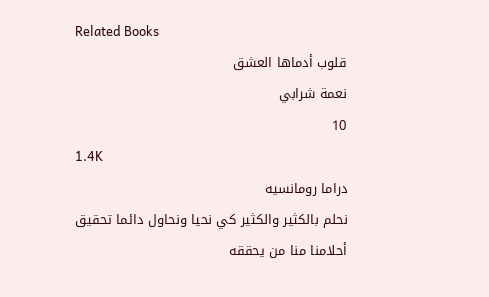Related Books
قلوب أدماها العشق
نعمة شرابي
10
1.4K
دراما رومانسيه
نحلم بالكثير والكثير كي نحيا ونحاول دائما تحقيق
أحلامنا منا من يحققه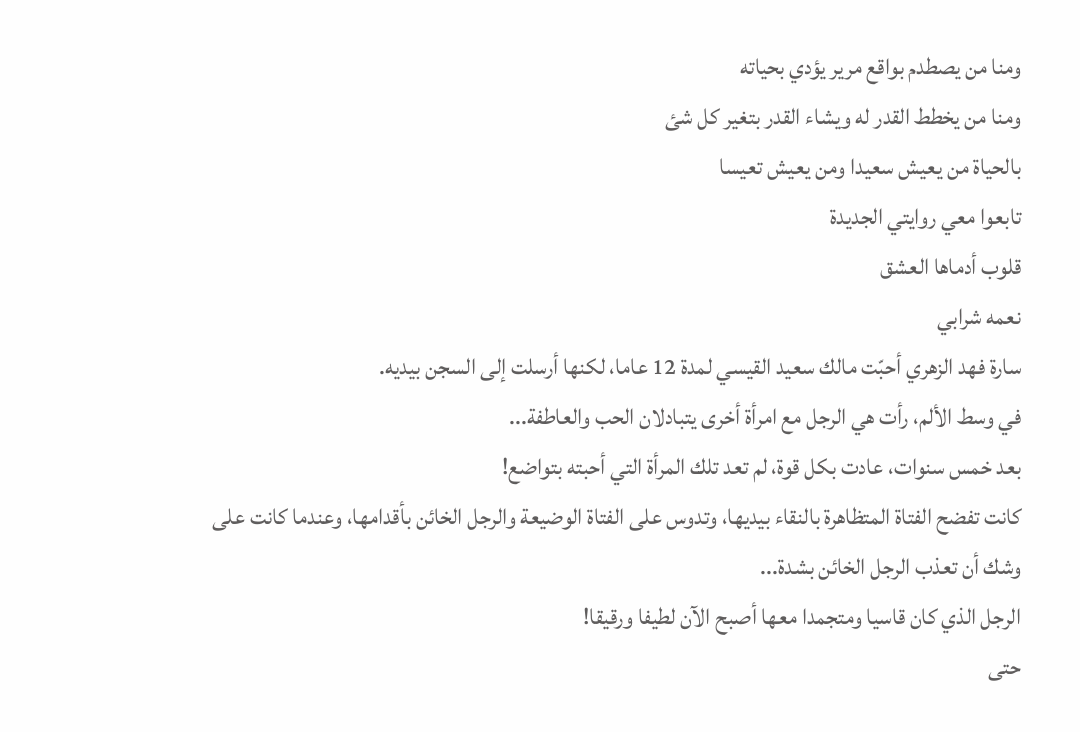ومنا من يصطدم بواقع مرير يؤدي بحياته
ومنا من يخطط القدر له ويشاء القدر بتغير كل شئ
بالحياة من يعيش سعيدا ومن يعيش تعيسا
تابعوا معي روايتي الجديدة
قلوب أدماها العشق
نعمه شرابي
سارة فهد الزهري أحبّت مالك سعيد القيسي لمدة 12 عاما، لكنها أرسلت إلى السجن بيديه.
في وسط الألم، رأت هي الرجل مع امرأة أخرى يتبادلان الحب والعاطفة...
بعد خمس سنوات، عادت بكل قوة، لم تعد تلك المرأة التي أحبته بتواضع!
كانت تفضح الفتاة المتظاهرة بالنقاء بيديها، وتدوس على الفتاة الوضيعة والرجل الخائن بأقدامها، وعندما كانت على وشك أن تعذب الرجل الخائن بشدة...
الرجل الذي كان قاسيا ومتجمدا معها أصبح الآن لطيفا ورقيقا!
حتى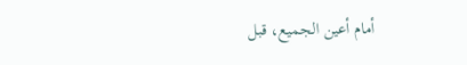أمام أعين الجميع، قبل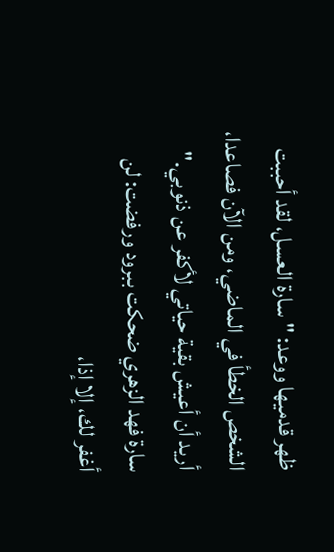ظهر قدميها ووعد: "سارة العسل، لقد أحببت الشخص الخطأ في الماضي، ومن الآن فصاعدا، أريد أن أعيش بقية حياتي لأكفر عن ذنوبي."
سارة فهد الزهري ضحكت ببرود ورفضت: لن أغفر لك، إلا إذا،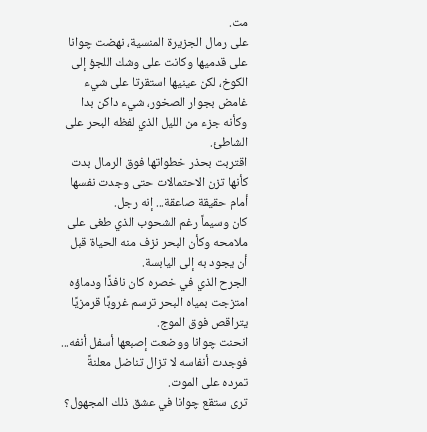مت.
على رمال الجزيرة المنسية، نهضت چوانا على قدميها وكانت على وشك اللجؤ إلى الكوخ، لكن عينيها استقرتا على شيء غامض بجوار الصخور، شيء داكن بدا وكأنه جزء من الليل الذي لفظه البحر على الشاطئ.
اقتربت بحذر خطواتها فوق الرمال بدت كأنها تزن الاحتمالات حتى وجدت نفسها أمام حقيقة صاعقة... إنه رجل.
كان وسيماً رغم الشحوب الذي طغى على ملامحه وكأن البحر نزف منه الحياة قبل أن يجود به إلى اليابسة.
الجرح الذي في خصره كان نافذًا ودماؤه امتزجت بمياه البحر ترسم غروبًا قرمزيًا يتراقص فوق الموج.
انحنت چوانا ووضعت إصبعها أسفل أنفه... فوجدت أنفاسه لا تزال تناضل معلنةً تمرده على الموت.
ترى ستقع چوانا في عشق ذلك المجهول؟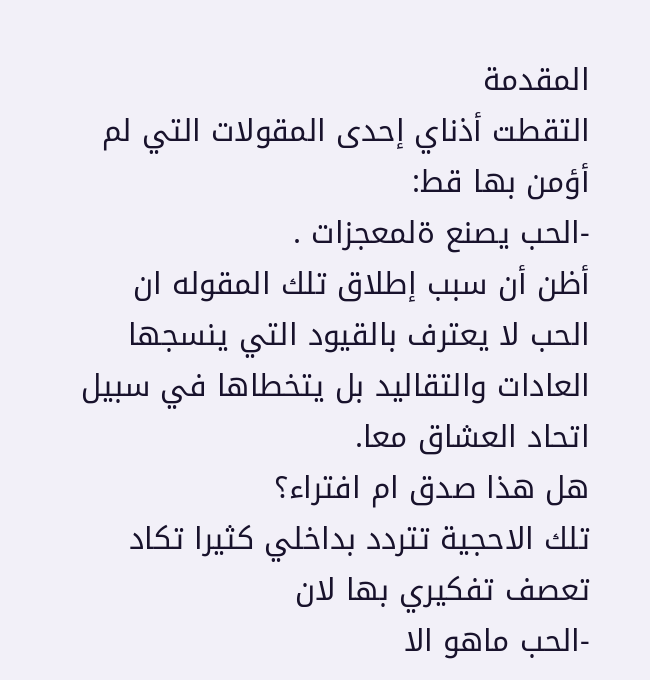المقدمة
التقطت أذناي إحدى المقولات التي لم أؤمن بها قط:
-الحب يصنع ةلمعجزات .
أظن أن سبب إطلاق تلك المقوله ان الحب لا يعترف بالقيود التي ينسجها العادات والتقاليد بل يتخطاها في سبيل اتحاد العشاق معا.
هل هذا صدق ام افتراء؟
تلك الاحجية تتردد بداخلي كثيرا تكاد تعصف تفكيري بها لان
-الحب ماهو الا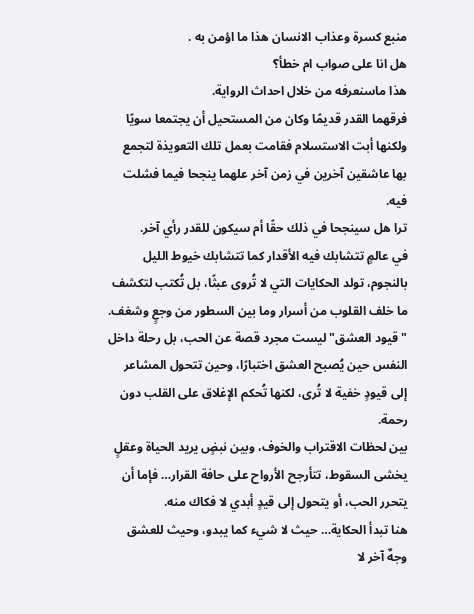منبع كسرة وعذاب الانسان هذا ما اؤمن به .
هل انا على صواب ام خطأ؟
هذا ماسنعرفه من خلال احداث الرواية.
فرقهما القدر قديمًا وكان من المستحيل أن يجتمعا سويًا ولكنها أبت الاستسلام فقامت بعمل تلك التعويذة لتجمع بها عاشقين آخرين في زمن آخر علهما ينجحا فيما فشلت فيه.
ترا هل سينجحا في ذلك حقًا أم سيكون للقدر رأي آخر.
في عالمٍ تتشابك فيه الأقدار كما تتشابك خيوط الليل بالنجوم، تولد الحكايات التي لا تُروى عبثًا، بل تُكتب لتكشف ما خلف القلوب من أسرار وما بين السطور من وجعٍ وشغف.
"قيود العشق" ليست مجرد قصة عن الحب، بل رحلة داخل النفس حين يُصبح العشق اختبارًا، وحين تتحول المشاعر إلى قيودٍ خفية لا تُرى، لكنها تُحكم الإغلاق على القلب دون رحمة.
بين لحظات الاقتراب والخوف، وبين نبضٍ يريد الحياة وعقلٍ يخشى السقوط، تتأرجح الأرواح على حافة القرار… فإما أن يتحرر الحب، أو يتحول إلى قيدٍ أبدي لا فكاك منه.
هنا تبدأ الحكاية… حيث لا شيء كما يبدو، وحيث للعشق وجهٌ آخر لا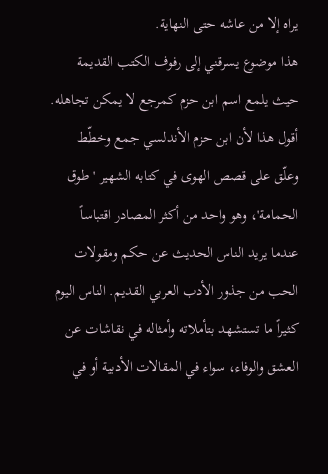يراه إلا من عاشه حتى النهاية.
هذا موضوع يسرقني إلى رفوف الكتب القديمة حيث يلمع اسم ابن حزم كمرجع لا يمكن تجاهله.
أقول هذا لأن ابن حزم الأندلسي جمع وخطّط وعلّق على قصص الهوى في كتابه الشهير 'طوق الحمامة'، وهو واحد من أكثر المصادر اقتباساً عندما يريد الناس الحديث عن حكم ومقولات الحب من جذور الأدب العربي القديم. الناس اليوم كثيراً ما تستشهد بتأملاته وأمثاله في نقاشات عن العشق والوفاء، سواء في المقالات الأدبية أو في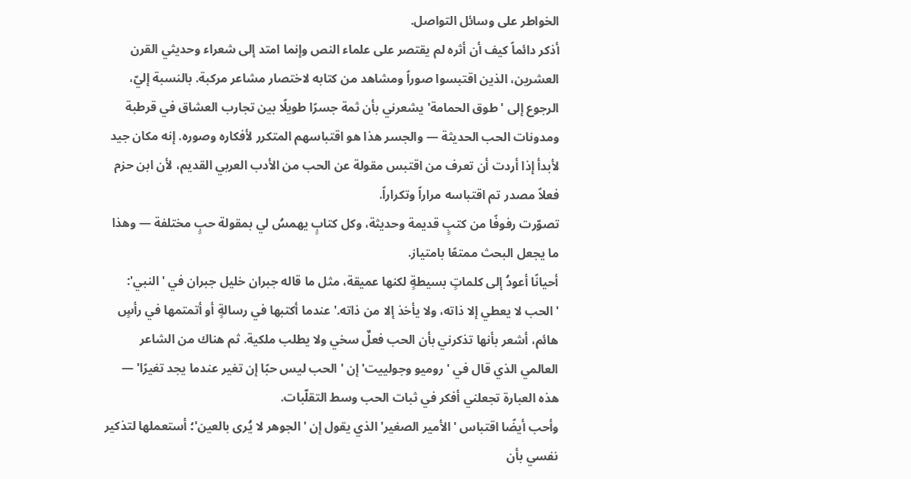الخواطر على وسائل التواصل.
أذكر دائماً كيف أن أثره لم يقتصر على علماء النص وإنما امتد إلى شعراء وحديثي القرن العشرين، الذين اقتبسوا صوراً ومشاهد من كتابه لاختصار مشاعر مركبة. بالنسبة إليّ، الرجوع إلى 'طوق الحمامة' يشعرني بأن ثمة جسرًا طويلًا بين تجارب العشاق في قرطبة ومدونات الحب الحديثة — والجسر هذا هو اقتباسهم المتكرر لأفكاره وصوره. إنه مكان جيد لأبدأ إذا أردت أن تعرف من اقتبس مقولة عن الحب من الأدب العربي القديم، لأن ابن حزم فعلاً مصدر تم اقتباسه مراراً وتكراراً.
تصوّرت رفوفًا من كتبٍ قديمة وحديثة، وكل كتابٍ يهمسُ لي بمقولة حبٍ مختلفة — وهذا ما يجعل البحث ممتعًا بامتياز.
أحيانًا أعودُ إلى كلماتٍ بسيطةٍ لكنها عميقة، مثل ما قاله جبران خليل جبران في 'النبي': 'الحب لا يعطي إلا ذاته، ولا يأخذ إلا من ذاته.' عندما أكتبها في رسالةٍ أو أتمتمها في رأسٍ هائم، أشعر بأنها تذكرني بأن الحب فعلٌ سخي ولا يطلب ملكية. ثم هناك من الشاعر العالمي الذي قال في 'روميو وجولييت' إن 'الحب ليس حبًا إن تغير عندما يجد تغيرًا' — هذه العبارة تجعلني أفكر في ثبات الحب وسط التقلّبات.
وأحب أيضًا اقتباس 'الأمير الصغير' الذي يقول إن 'الجوهر لا يُرى بالعين'؛ أستعملها لتذكير نفسي بأن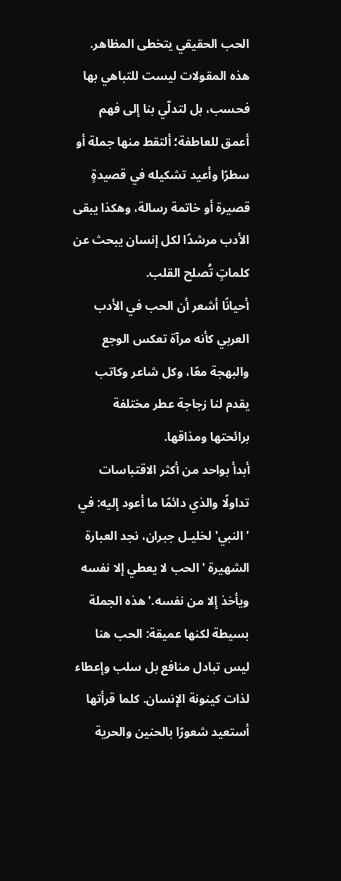الحب الحقيقي يتخطى المظاهر. هذه المقولات ليست للتباهي بها فحسب، بل لتدلّي بنا إلى فهم أعمق للعاطفة؛ ألتقط منها جملة أو سطرًا وأعيد تشكيله في قصيدةٍ قصيرة أو خاتمة رسالة، وهكذا يبقى الأدب مرشدًا لكل إنسان يبحث عن كلماتٍ تُصلح القلب.
أحيانًا أشعر أن الحب في الأدب العربي كأنه مرآة تعكس الوجع والبهجة معًا، وكل شاعر وكاتب يقدم لنا زجاجة عطر مختلفة برائحتها ومذاقها.
أبدأ بواحد من أكثر الاقتباسات تداولًا والذي دائمًا ما أعود إليه: في 'النبي' لخليـل جبران، نجد العبارة الشهيرة 'الحب لا يعطي إلا نفسه ويأخذ إلا من نفسه.' هذه الجملة بسيطة لكنها عميقة: الحب هنا ليس تبادل منافع بل سلب وإعطاء لذات كينونة الإنسان. كلما قرأتها أستعيد شعورًا بالحنين والحرية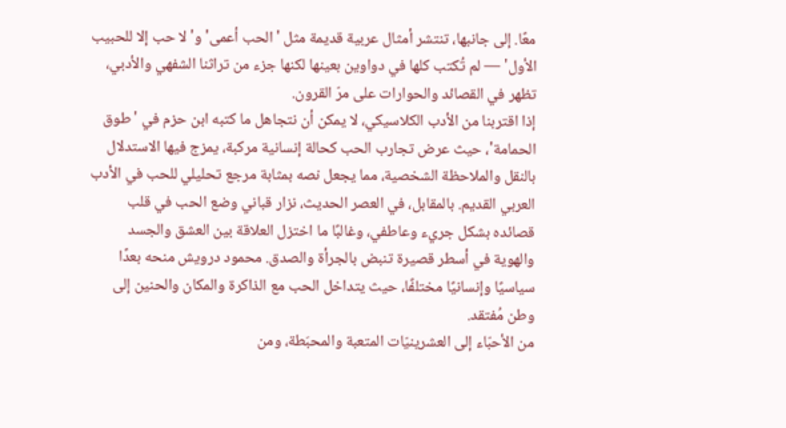معًا. إلى جانبها، تنتشر أمثال عربية قديمة مثل 'الحب أعمى' و'لا حب إلا للحبيب الأول' — لم تُكتب كلها في دواوين بعينها لكنها جزء من تراثنا الشفهي والأدبي، تظهر في القصائد والحوارات على مرّ القرون.
إذا اقتربنا من الأدب الكلاسيكي، لا يمكن أن نتجاهل ما كتبه ابن حزم في 'طوق الحمامة'، حيث عرض تجارب الحب كحالة إنسانية مركبة، يمزج فيها الاستدلال بالنقل والملاحظة الشخصية، مما يجعل نصه بمثابة مرجع تحليلي للحب في الأدب العربي القديم. بالمقابل، في العصر الحديث، نزار قباني وضع الحب في قلب قصائده بشكل جريء وعاطفي، وغالبًا ما اختزل العلاقة بين العشق والجسد والهوية في أسطر قصيرة تنبض بالجرأة والصدق. محمود درويش منحه بعدًا سياسيًا وإنسانيًا مختلفًا، حيث يتداخل الحب مع الذاكرة والمكان والحنين إلى وطن مُفتقد.
من الأحبّاء إلى العشرينيّات المتعبة والمحبَطة، ومن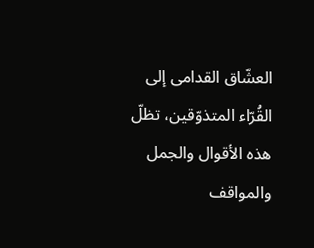العشّاق القدامى إلى القُرّاء المتذوّقين، تظلّ هذه الأقوال والجمل والمواقف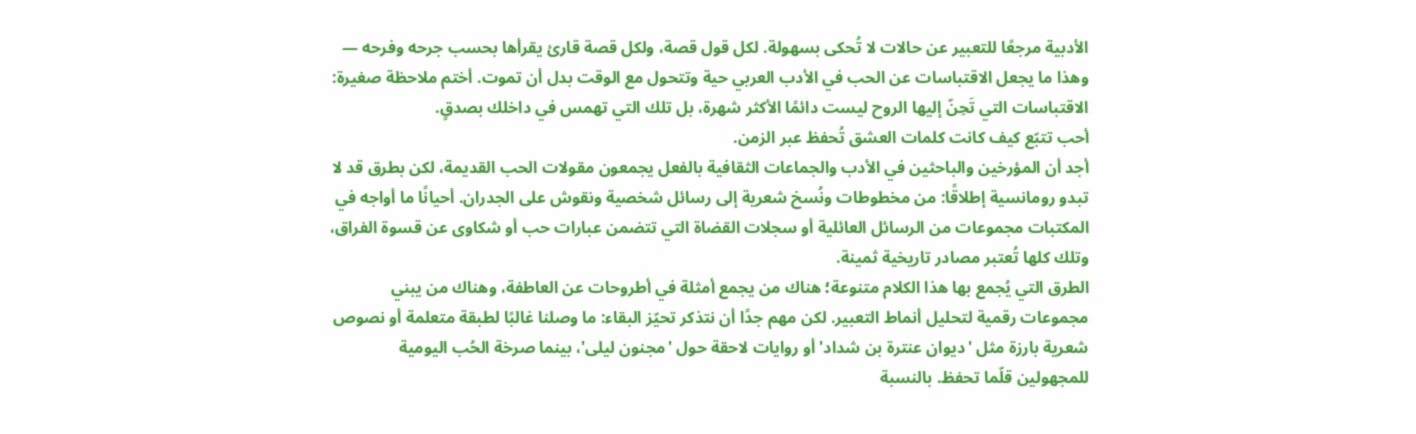الأدبية مرجعًا للتعبير عن حالات لا تُحكى بسهولة. لكل قول قصة، ولكل قصة قارئ يقرأها بحسب جرحه وفرحه — وهذا ما يجعل الاقتباسات عن الحب في الأدب العربي حية وتتحول مع الوقت بدل أن تموت. أختم ملاحظة صغيرة: الاقتباسات التي تَحِنّ إليها الروح ليست دائمًا الأكثر شهرة، بل تلك التي تهمس في داخلك بصدقٍ.
أحب تتبّع كيف كانت كلمات العشق تُحفظ عبر الزمن.
أجد أن المؤرخين والباحثين في الأدب والجماعات الثقافية بالفعل يجمعون مقولات الحب القديمة، لكن بطرق قد لا تبدو رومانسية إطلاقًا: من مخطوطات ونُسخ شعرية إلى رسائل شخصية ونقوش على الجدران. أحيانًا ما أواجه في المكتبات مجموعات من الرسائل العائلية أو سجلات القضاة التي تتضمن عبارات حب أو شكاوى عن قسوة الفراق، وتلك كلها تُعتبر مصادر تاريخية ثمينة.
الطرق التي يُجمع بها هذا الكلام متنوعة؛ هناك من يجمع أمثلة في أطروحات عن العاطفة، وهناك من يبني مجموعات رقمية لتحليل أنماط التعبير. لكن مهم جدًا أن نتذكر تحيّز البقاء: ما وصلنا غالبًا لطبقة متعلمة أو نصوص شعرية بارزة مثل 'ديوان عنترة بن شداد' أو روايات لاحقة حول 'مجنون ليلى'، بينما صرخة الحُب اليومية للمجهولين قلّما تحفظ. بالنسبة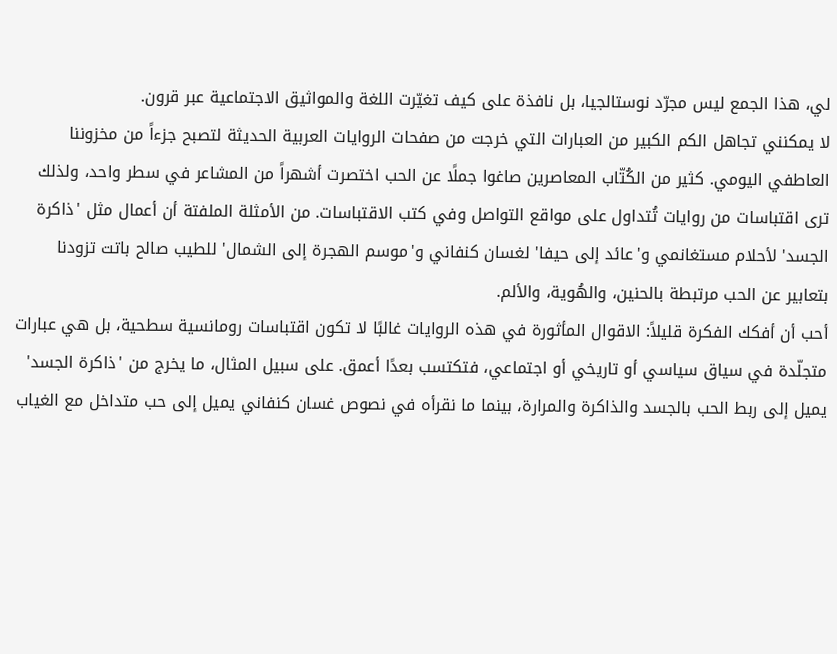لي، هذا الجمع ليس مجرّد نوستالجيا، بل نافذة على كيف تغيّرت اللغة والمواثيق الاجتماعية عبر قرون.
لا يمكنني تجاهل الكم الكبير من العبارات التي خرجت من صفحات الروايات العربية الحديثة لتصبح جزءاً من مخزوننا العاطفي اليومي. كثير من الكُتّاب المعاصرين صاغوا جملًا عن الحب اختصرت أشهراً من المشاعر في سطر واحد، ولذلك ترى اقتباسات من روايات تُتداول على مواقع التواصل وفي كتب الاقتباسات. من الأمثلة الملفتة أن أعمال مثل 'ذاكرة الجسد' لأحلام مستغانمي و'عائد إلى حيفا' لغسان كنفاني و'موسم الهجرة إلى الشمال' للطيب صالح باتت تزودنا بتعابير عن الحب مرتبطة بالحنين، والهُوية، والألم.
أحب أن أفكك الفكرة قليلاً: الاقوال المأثورة في هذه الروايات غالبًا لا تكون اقتباسات رومانسية سطحية، بل هي عبارات متجلّدة في سياق سياسي أو تاريخي أو اجتماعي، فتكتسب بعدًا أعمق. على سبيل المثال، ما يخرج من 'ذاكرة الجسد' يميل إلى ربط الحب بالجسد والذاكرة والمرارة، بينما ما نقرأه في نصوص غسان كنفاني يميل إلى حب متداخل مع الغياب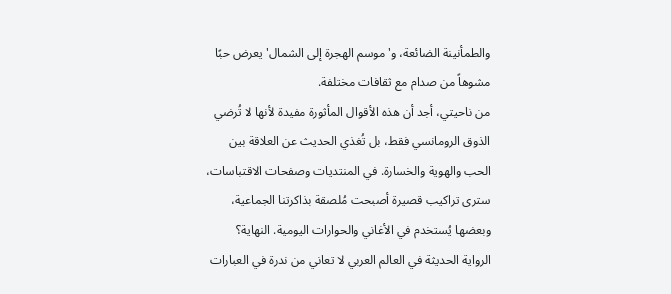والطمأنينة الضائعة، و'موسم الهجرة إلى الشمال' يعرض حبًا مشوهاً من صدام مع ثقافات مختلفة.
من ناحيتي، أجد أن هذه الأقوال المأثورة مفيدة لأنها لا تُرضي الذوق الرومانسي فقط، بل تُغذي الحديث عن العلاقة بين الحب والهوية والخسارة. في المنتديات وصفحات الاقتباسات، سترى تراكيب قصيرة أصبحت مُلصقة بذاكرتنا الجماعية، وبعضها يُستخدم في الأغاني والحوارات اليومية. النهاية؟ الرواية الحديثة في العالم العربي لا تعاني من ندرة في العبارات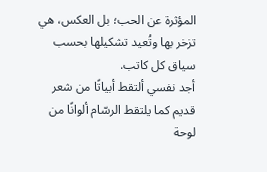المؤثرة عن الحب؛ بل العكس، هي تزخر بها وتُعيد تشكيلها بحسب سياق كل كاتب.
أجد نفسي ألتقط أبياتًا من شعر قديم كما يلتقط الرسّام ألوانًا من لوحة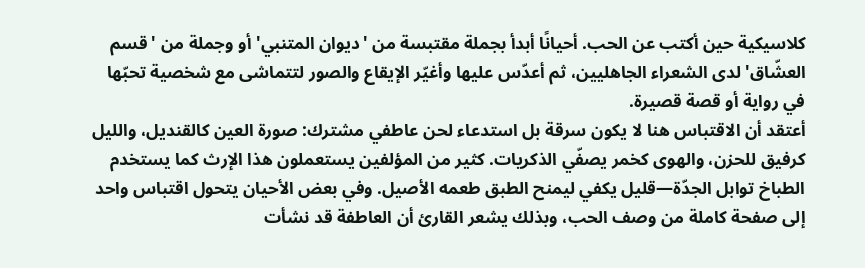كلاسيكية حين أكتب عن الحب. أحيانًا أبدأ بجملة مقتبسة من 'ديوان المتنبي' أو وجملة من 'قسم العشّاق' لدى الشعراء الجاهليين، ثم أعدّس عليها وأغيّر الإيقاع والصور لتتماشى مع شخصية تحبّها في رواية أو قصة قصيرة.
أعتقد أن الاقتباس هنا لا يكون سرقة بل استدعاء لحن عاطفي مشترك: صورة العين كالقنديل، والليل كرفيق للحزن، والهوى كخمر يصفّي الذكريات. كثير من المؤلفين يستعملون هذا الإرث كما يستخدم الطباخ توابل الجدّة—قليل يكفي ليمنح الطبق طعمه الأصيل. وفي بعض الأحيان يتحول اقتباس واحد إلى صفحة كاملة من وصف الحب، وبذلك يشعر القارئ أن العاطفة قد نشأت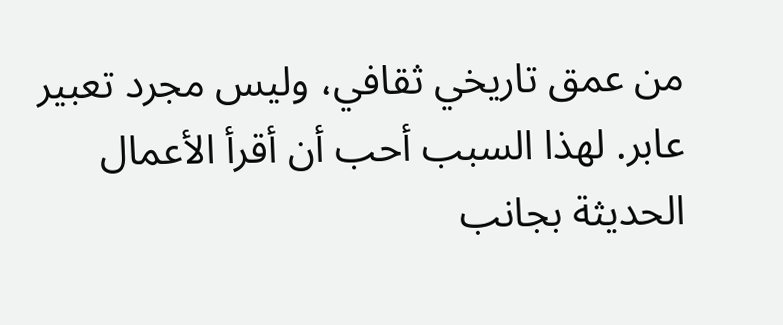من عمق تاريخي ثقافي، وليس مجرد تعبير عابر. لهذا السبب أحب أن أقرأ الأعمال الحديثة بجانب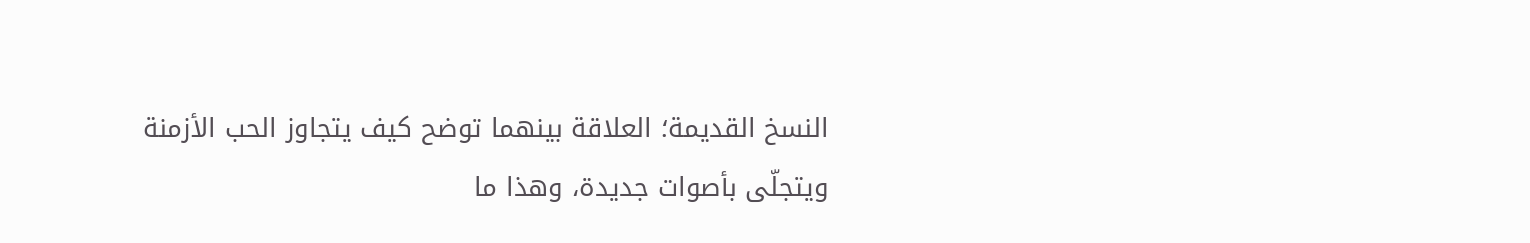النسخ القديمة؛ العلاقة بينهما توضح كيف يتجاوز الحب الأزمنة ويتجلّى بأصوات جديدة، وهذا ما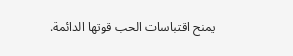يمنح اقتباسات الحب قوتها الدائمة.